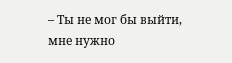– Ты не мог бы выйти, мне нужно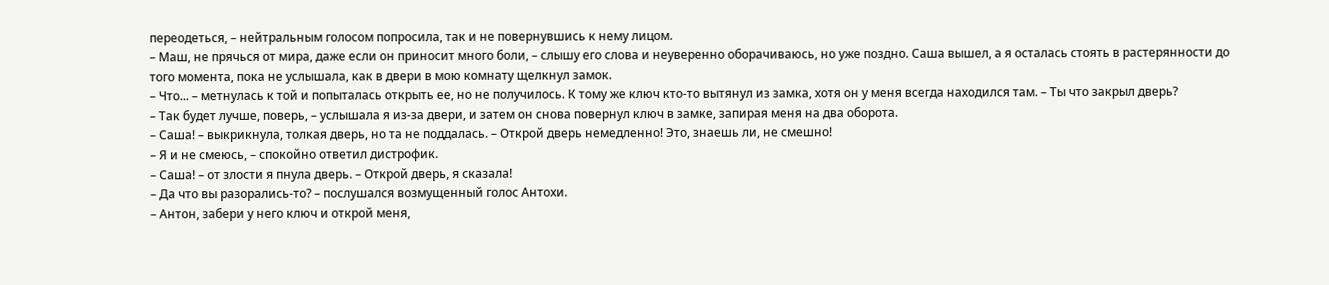переодеться, – нейтральным голосом попросила, так и не повернувшись к нему лицом.
– Маш, не прячься от мира, даже если он приносит много боли, – слышу его слова и неуверенно оборачиваюсь, но уже поздно. Саша вышел, а я осталась стоять в растерянности до того момента, пока не услышала, как в двери в мою комнату щелкнул замок.
– Что... – метнулась к той и попыталась открыть ее, но не получилось. К тому же ключ кто-то вытянул из замка, хотя он у меня всегда находился там. – Ты что закрыл дверь?
– Так будет лучше, поверь, – услышала я из-за двери, и затем он снова повернул ключ в замке, запирая меня на два оборота.
– Саша! – выкрикнула, толкая дверь, но та не поддалась. – Открой дверь немедленно! Это, знаешь ли, не смешно!
– Я и не смеюсь, – спокойно ответил дистрофик.
– Саша! – от злости я пнула дверь. – Открой дверь, я сказала!
– Да что вы разорались-то? – послушался возмущенный голос Антохи.
– Антон, забери у него ключ и открой меня,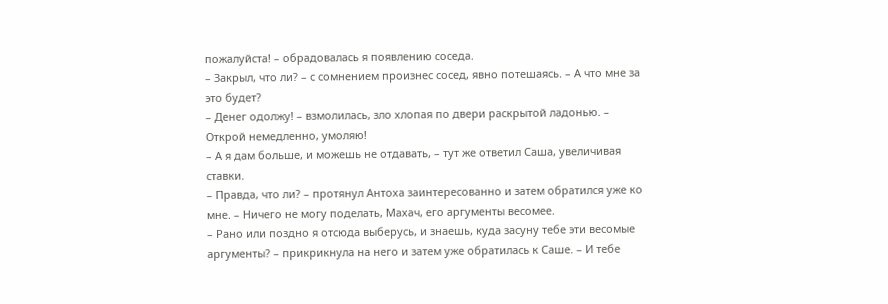пожалуйста! – обрадовалась я появлению соседа.
– Закрыл, что ли? – с сомнением произнес сосед, явно потешаясь. – А что мне за это будет?
– Денег одолжу! – взмолилась, зло хлопая по двери раскрытой ладонью. – Открой немедленно, умоляю!
– А я дам больше, и можешь не отдавать, – тут же ответил Саша, увеличивая ставки.
– Правда, что ли? – протянул Антоха заинтересованно и затем обратился уже ко мне. – Ничего не могу поделать, Махач, его аргументы весомее.
– Рано или поздно я отсюда выберусь, и знаешь, куда засуну тебе эти весомые аргументы? – прикрикнула на него и затем уже обратилась к Саше. – И тебе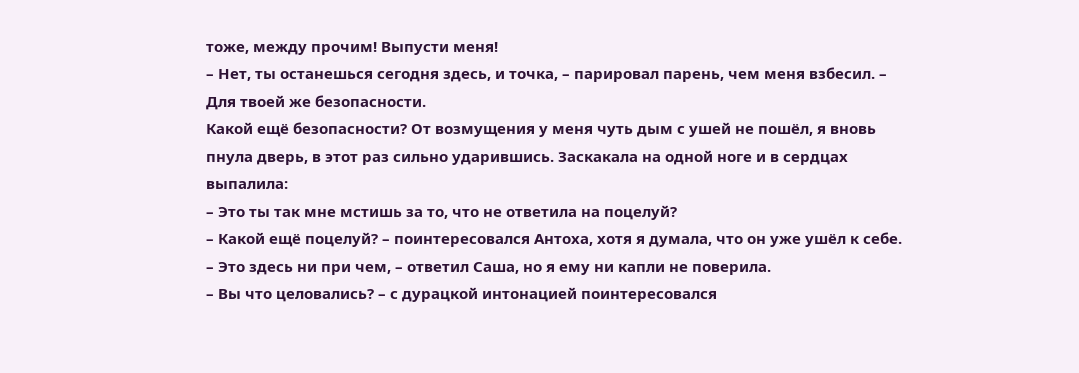тоже, между прочим! Выпусти меня!
– Нет, ты останешься сегодня здесь, и точка, – парировал парень, чем меня взбесил. – Для твоей же безопасности.
Какой ещё безопасности? От возмущения у меня чуть дым с ушей не пошёл, я вновь пнула дверь, в этот раз сильно ударившись. Заскакала на одной ноге и в сердцах выпалила:
– Это ты так мне мстишь за то, что не ответила на поцелуй?
– Какой ещё поцелуй? – поинтересовался Антоха, хотя я думала, что он уже ушёл к себе.
– Это здесь ни при чем, – ответил Саша, но я ему ни капли не поверила.
– Вы что целовались? – с дурацкой интонацией поинтересовался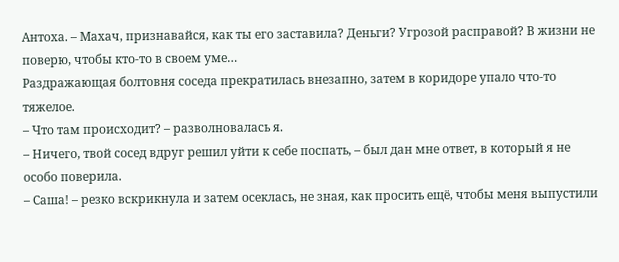Антоха. – Махач, признавайся, как ты его заставила? Деньги? Угрозой расправой? В жизни не поверю, чтобы кто-то в своем уме…
Раздражающая болтовня соседа прекратилась внезапно, затем в коридоре упало что-то тяжелое.
– Что там происходит? – разволновалась я.
– Ничего, твой сосед вдруг решил уйти к себе поспать, – был дан мне ответ, в который я не особо поверила.
– Саша! – резко вскрикнула и затем осеклась, не зная, как просить ещё, чтобы меня выпустили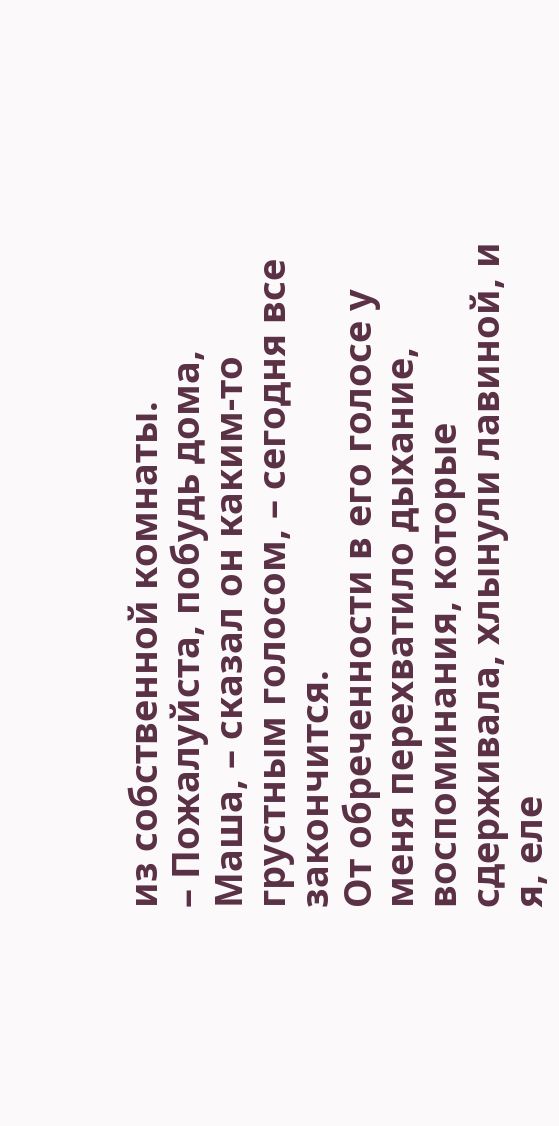из собственной комнаты.
– Пожалуйста, побудь дома, Маша, – сказал он каким-то грустным голосом, – сегодня все закончится.
От обреченности в его голосе у меня перехватило дыхание, воспоминания, которые сдерживала, хлынули лавиной, и я, еле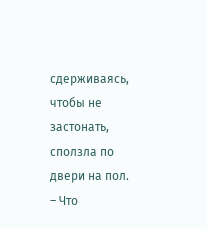сдерживаясь, чтобы не застонать, сползла по двери на пол.
– Что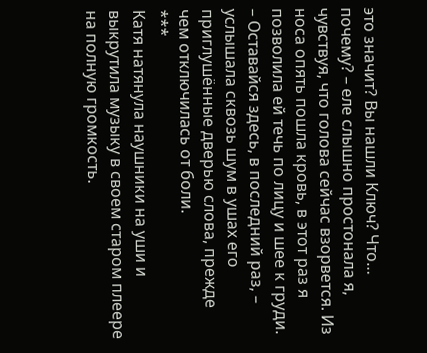это значит? Вы нашли Ключ? Что… почему? – еле слышно простонала я, чувствуя, что голова сейчас взорвется. Из носа опять пошла кровь, в этот раз я позволила ей течь по лицу и шее к груди.
– Оставайся здесь, в последний раз, – услышала сквозь шум в ушах его приглушённые дверью слова, прежде чем отключилась от боли.
***
Катя натянула наушники на уши и выкрутила музыку в своем старом плеере на полную громкость.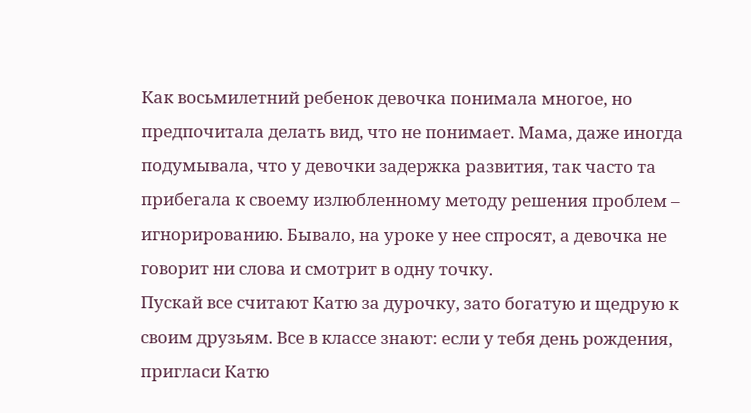Как восьмилетний ребенок девочка понимала многое, но предпочитала делать вид, что не понимает. Мама, даже иногда подумывала, что у девочки задержка развития, так часто та прибегала к своему излюбленному методу решения проблем – игнорированию. Бывало, на уроке у нее спросят, а девочка не говорит ни слова и смотрит в одну точку.
Пускай все считают Катю за дурочку, зато богатую и щедрую к своим друзьям. Все в классе знают: если у тебя день рождения, пригласи Катю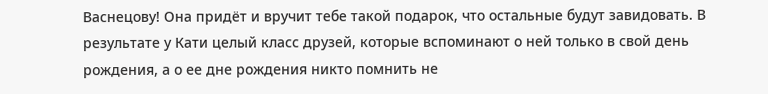Васнецову! Она придёт и вручит тебе такой подарок, что остальные будут завидовать. В результате у Кати целый класс друзей, которые вспоминают о ней только в свой день рождения, а о ее дне рождения никто помнить не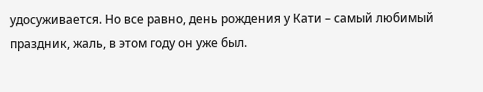удосуживается. Но все равно, день рождения у Кати – самый любимый праздник, жаль, в этом году он уже был.